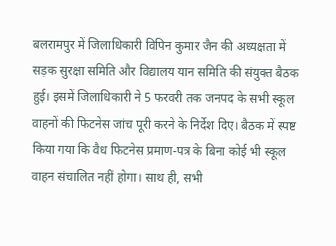बलरामपुर में जिलाधिकारी विपिन कुमार जैन की अध्यक्षता में सड़क सुरक्षा समिति और विद्यालय यान समिति की संयुक्त बैठक हुई। इसमें जिलाधिकारी ने 5 फरवरी तक जनपद के सभी स्कूल वाहनों की फिटनेस जांच पूरी करने के निर्देश दिए। बैठक में स्पष्ट किया गया कि वैध फिटनेस प्रमाण-पत्र के बिना कोई भी स्कूल वाहन संचालित नहीं होगा। साथ ही, सभी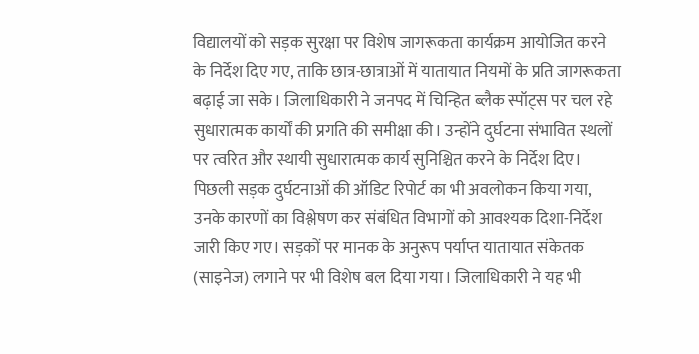विद्यालयों को सड़क सुरक्षा पर विशेष जागरूकता कार्यक्रम आयोजित करने के निर्देश दिए गए, ताकि छात्र-छात्राओं में यातायात नियमों के प्रति जागरूकता बढ़ाई जा सके। जिलाधिकारी ने जनपद में चिन्हित ब्लैक स्पॉट्स पर चल रहे सुधारात्मक कार्यों की प्रगति की समीक्षा की। उन्होंने दुर्घटना संभावित स्थलों पर त्वरित और स्थायी सुधारात्मक कार्य सुनिश्चित करने के निर्देश दिए। पिछली सड़क दुर्घटनाओं की ऑडिट रिपोर्ट का भी अवलोकन किया गया, उनके कारणों का विश्लेषण कर संबंधित विभागों को आवश्यक दिशा-निर्देश जारी किए गए। सड़कों पर मानक के अनुरूप पर्याप्त यातायात संकेतक (साइनेज) लगाने पर भी विशेष बल दिया गया। जिलाधिकारी ने यह भी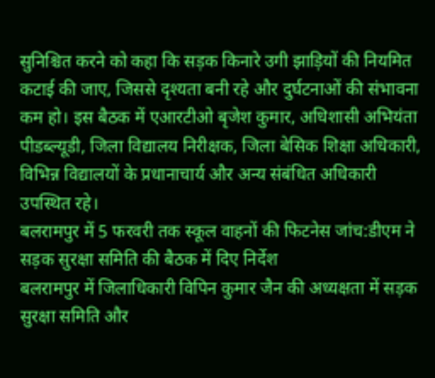सुनिश्चित करने को कहा कि सड़क किनारे उगी झाड़ियों की नियमित कटाई की जाए, जिससे दृश्यता बनी रहे और दुर्घटनाओं की संभावना कम हो। इस बैठक में एआरटीओ बृजेश कुमार, अधिशासी अभियंता पीडब्ल्यूडी, जिला विद्यालय निरीक्षक, जिला बेसिक शिक्षा अधिकारी, विभिन्न विद्यालयों के प्रधानाचार्य और अन्य संबंधित अधिकारी उपस्थित रहे।
बलरामपुर में 5 फरवरी तक स्कूल वाहनों की फिटनेस जांच:डीएम ने सड़क सुरक्षा समिति की बैठक में दिए निर्देश
बलरामपुर में जिलाधिकारी विपिन कुमार जैन की अध्यक्षता में सड़क सुरक्षा समिति और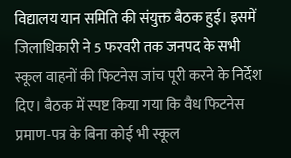विद्यालय यान समिति की संयुक्त बैठक हुई। इसमें जिलाधिकारी ने 5 फरवरी तक जनपद के सभी स्कूल वाहनों की फिटनेस जांच पूरी करने के निर्देश दिए। बैठक में स्पष्ट किया गया कि वैध फिटनेस प्रमाण-पत्र के बिना कोई भी स्कूल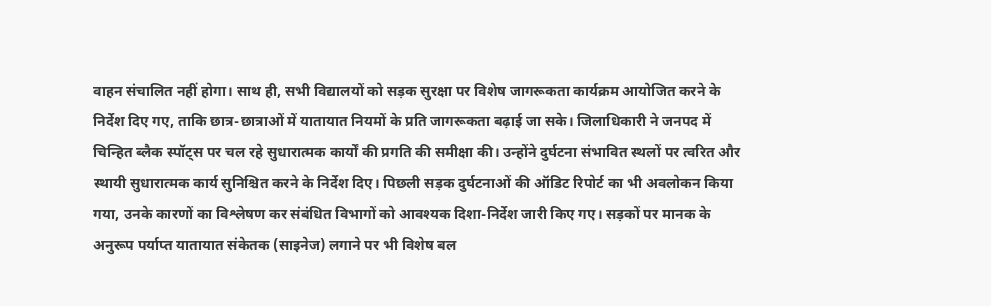वाहन संचालित नहीं होगा। साथ ही, सभी विद्यालयों को सड़क सुरक्षा पर विशेष जागरूकता कार्यक्रम आयोजित करने के निर्देश दिए गए, ताकि छात्र-छात्राओं में यातायात नियमों के प्रति जागरूकता बढ़ाई जा सके। जिलाधिकारी ने जनपद में चिन्हित ब्लैक स्पॉट्स पर चल रहे सुधारात्मक कार्यों की प्रगति की समीक्षा की। उन्होंने दुर्घटना संभावित स्थलों पर त्वरित और स्थायी सुधारात्मक कार्य सुनिश्चित करने के निर्देश दिए। पिछली सड़क दुर्घटनाओं की ऑडिट रिपोर्ट का भी अवलोकन किया गया, उनके कारणों का विश्लेषण कर संबंधित विभागों को आवश्यक दिशा-निर्देश जारी किए गए। सड़कों पर मानक के अनुरूप पर्याप्त यातायात संकेतक (साइनेज) लगाने पर भी विशेष बल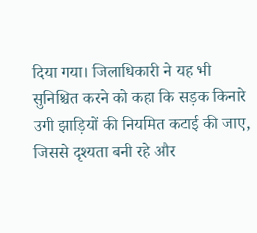दिया गया। जिलाधिकारी ने यह भी सुनिश्चित करने को कहा कि सड़क किनारे उगी झाड़ियों की नियमित कटाई की जाए, जिससे दृश्यता बनी रहे और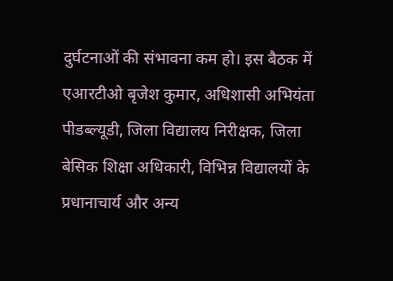दुर्घटनाओं की संभावना कम हो। इस बैठक में एआरटीओ बृजेश कुमार, अधिशासी अभियंता पीडब्ल्यूडी, जिला विद्यालय निरीक्षक, जिला बेसिक शिक्षा अधिकारी, विभिन्न विद्यालयों के प्रधानाचार्य और अन्य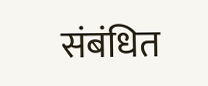संबंधित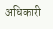अधिकारी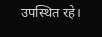उपस्थित रहे।